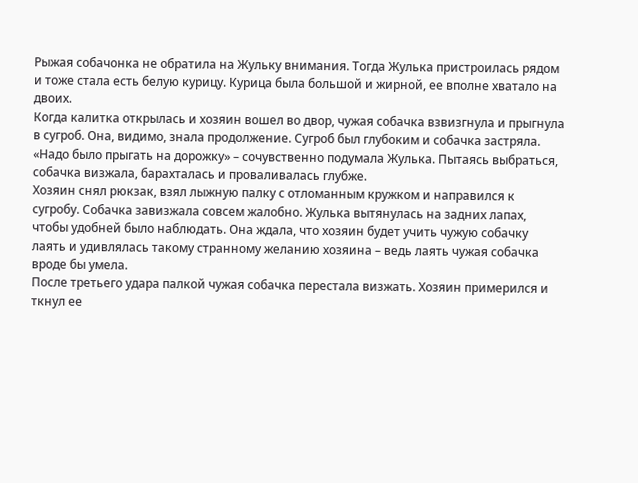Рыжая собачонка не обратила на Жульку внимания. Тогда Жулька пристроилась рядом и тоже стала есть белую курицу. Курица была большой и жирной, ее вполне хватало на двоих.
Когда калитка открылась и хозяин вошел во двор, чужая собачка взвизгнула и прыгнула в сугроб. Она, видимо, знала продолжение. Сугроб был глубоким и собачка застряла. «Надо было прыгать на дорожку» – сочувственно подумала Жулька. Пытаясь выбраться, собачка визжала, барахталась и проваливалась глубже.
Хозяин снял рюкзак, взял лыжную палку с отломанным кружком и направился к сугробу. Собачка завизжала совсем жалобно. Жулька вытянулась на задних лапах, чтобы удобней было наблюдать. Она ждала, что хозяин будет учить чужую собачку лаять и удивлялась такому странному желанию хозяина – ведь лаять чужая собачка вроде бы умела.
После третьего удара палкой чужая собачка перестала визжать. Хозяин примерился и ткнул ее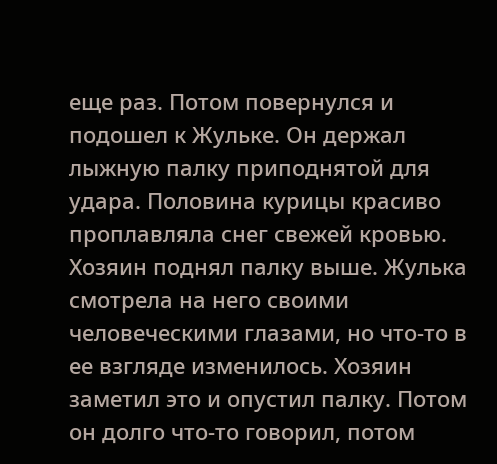еще раз. Потом повернулся и подошел к Жульке. Он держал лыжную палку приподнятой для удара. Половина курицы красиво проплавляла снег свежей кровью. Хозяин поднял палку выше. Жулька смотрела на него своими человеческими глазами, но что-то в ее взгляде изменилось. Хозяин заметил это и опустил палку. Потом он долго что-то говорил, потом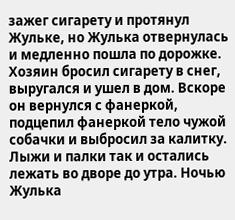зажег сигарету и протянул Жульке, но Жулька отвернулась и медленно пошла по дорожке. Хозяин бросил сигарету в снег, выругался и ушел в дом. Вскоре он вернулся с фанеркой, подцепил фанеркой тело чужой собачки и выбросил за калитку. Лыжи и палки так и остались лежать во дворе до утра. Ночью Жулька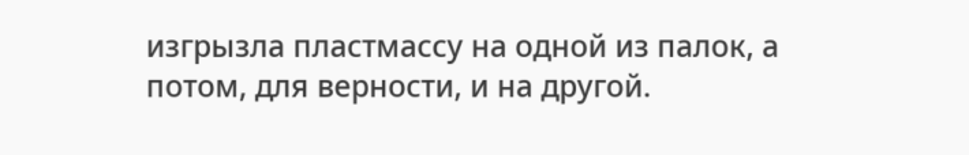изгрызла пластмассу на одной из палок, а потом, для верности, и на другой.